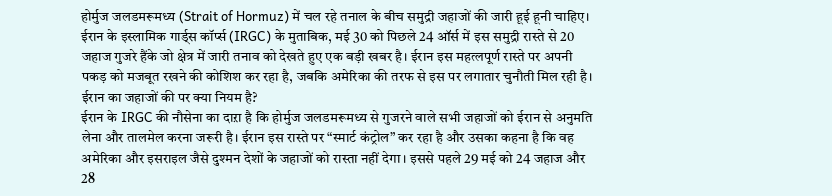होर्मुज जलडमरूमध्य (Strait of Hormuz) में चल रहे तनाल के बीच समुद्री जहाजों की जारी हूई हूनी चाहिए। ईरान के इस्लामिक गार्ड्स कॉर्प्स (IRGC) के मुताबिक, मई 30 को पिछले 24 ऑर्स में इस समुद्री रास्ते से 20 जहाज गुजरे हैंके जो क्षेत्र में जारी तनाव को देखते हुए एक बड़ी खबर है। ईरान इस महत्लपूर्ण रास्ते पर अपनी पकड़ को मजबूत रखने की कोशिश कर रहा है, जबकि अमेरिका की तरफ से इस पर लगातार चुनौती मिल रही है।
ईरान का जहाजों की पर क्या नियम है?
ईरान के IRGC की नौसेना का दाऱा है कि होर्मुज जलडमरूमध्य से गुजरने वाले सभी जहाजों को ईरान से अनुमति लेना और तालमेल करना जरूरी है। ईरान इस रास्ते पर “स्मार्ट कंट्रोल” कर रहा है और उसका कहना है कि वह अमेरिका और इसराइल जैसे दुश्मन देशों के जहाजों को रास्ता नहीं देगा। इससे पहले 29 मई को 24 जहाज और 28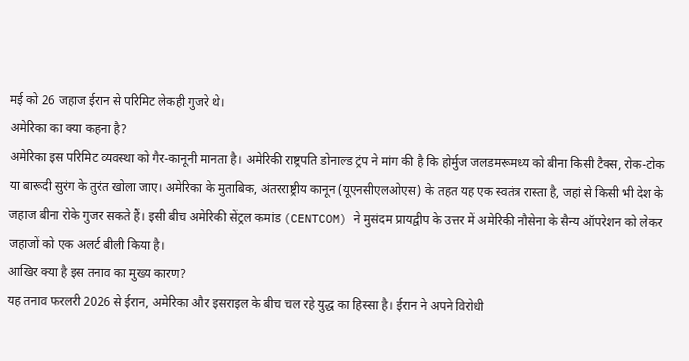मई को 26 जहाज ईरान से परिमिट लेकही गुजरे थे।
अमेरिका का क्या कहना है?
अमेरिका इस परिमिट व्यवस्था को गैर-कानूनी मानता है। अमेरिकी राष्ट्रपति डोनाल्ड ट्रंप ने मांग की है कि होर्मुज जलडमरूमध्य को बीना किसी टैक्स, रोक-टोक या बारूदी सुरंग के तुरंत खोला जाए। अमेरिका के मुताबिक, अंतरराष्ट्रीय कानून (यूएनसीएलओएस) के तहत यह एक स्वतंत्र रास्ता है, जहां से किसी भी देश के जहाज बीना रोके गुजर सकते हैं। इसी बीच अमेरिकी सेंट्रल कमांड (CENTCOM) ने मुसंदम प्रायद्वीप के उत्तर में अमेरिकी नौसेना के सैन्य ऑपरेशन को लेकर जहाजों को एक अलर्ट बीली किया है।
आखिर क्या है इस तनाव का मुख्य कारण?
यह तनाव फरलरी 2026 से ईरान, अमेरिका और इसराइल के बीच चल रहे युद्ध का हिस्सा है। ईरान ने अपने विरोधी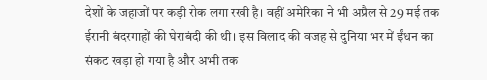देशों के जहाजों पर कड़ी रोक लगा रखी है। वहीं अमेरिका ने भी अप्रैल से 29 मई तक ईरानी बंदरगाहों की घेराबंदी की थी। इस विलाद की वजह से दुनिया भर में ईंधन का संकट खड़ा हो गया है और अभी तक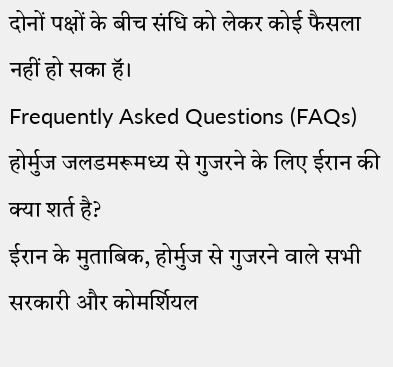दोनों पक्षों के बीच संधि को लेकर कोई फैसला नहीं हो सका हॅ।
Frequently Asked Questions (FAQs)
होर्मुज जलडमरूमध्य से गुजरने के लिए ईरान की क्या शर्त है?
ईरान के मुताबिक, होर्मुज से गुजरने वाले सभी सरकारी और कोमर्शियल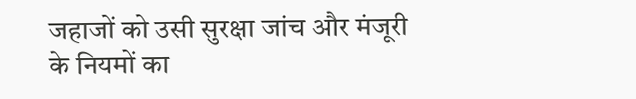जहाजों को उसी सुरक्षा जांच और मंजूरी के नियमों का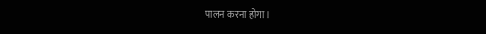पालन करना होगा।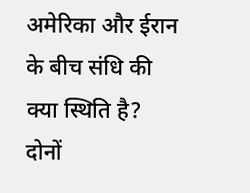अमेरिका और ईरान के बीच संधि की क्या स्थिति है?
दोनों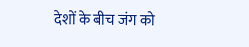देशों के बीच जंग को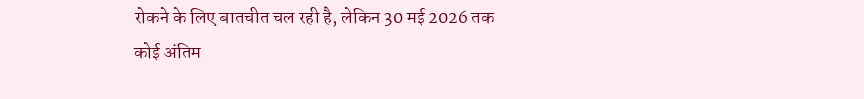रोकने के लिए बातचीत चल रही है, लेकिन 30 मई 2026 तक कोई अंतिम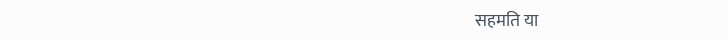सहमति या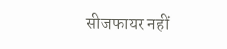सीजफायर नहीं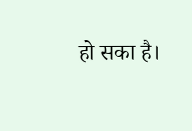हो सका है।